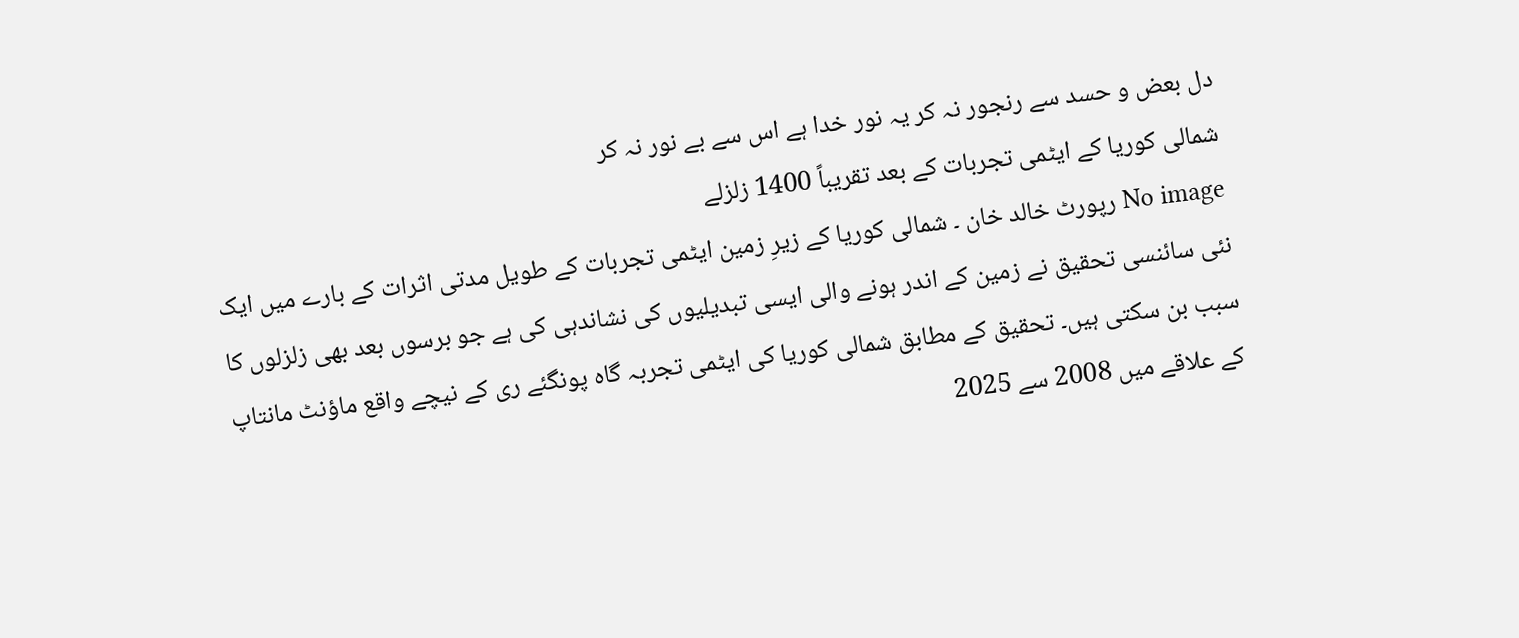دل بعض و حسد سے رنجور نہ کر یہ نور خدا ہے اس سے بے نور نہ کر
شمالی کوریا کے ایٹمی تجربات کے بعد تقریباً 1400 زلزلے
No image رپورٹ خالد خان ۔ شمالی کوریا کے زیرِ زمین ایٹمی تجربات کے طویل مدتی اثرات کے بارے میں ایک نئی سائنسی تحقیق نے زمین کے اندر ہونے والی ایسی تبدیلیوں کی نشاندہی کی ہے جو برسوں بعد بھی زلزلوں کا سبب بن سکتی ہیں۔ تحقیق کے مطابق شمالی کوریا کی ایٹمی تجربہ گاہ پونگئے ری کے نیچے واقع ماؤنٹ مانتاپ کے علاقے میں 2008 سے 2025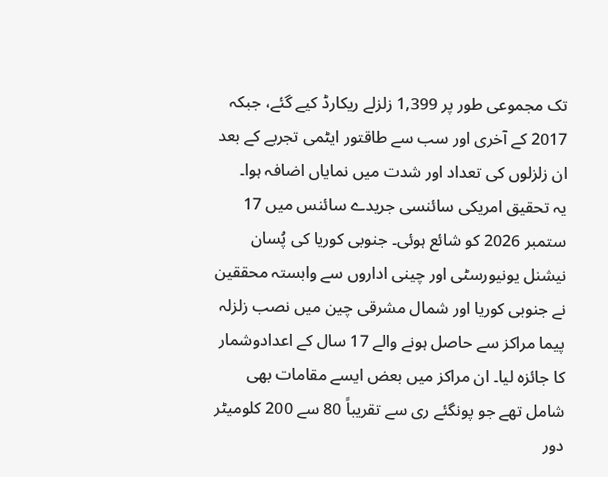تک مجموعی طور پر 1,399 زلزلے ریکارڈ کیے گئے، جبکہ 2017 کے آخری اور سب سے طاقتور ایٹمی تجربے کے بعد ان زلزلوں کی تعداد اور شدت میں نمایاں اضافہ ہوا۔
یہ تحقیق امریکی سائنسی جریدے سائنس میں 17 ستمبر 2026 کو شائع ہوئی۔ جنوبی کوریا کی پُسان نیشنل یونیورسٹی اور چینی اداروں سے وابستہ محققین نے جنوبی کوریا اور شمال مشرقی چین میں نصب زلزلہ پیما مراکز سے حاصل ہونے والے 17 سال کے اعدادوشمار کا جائزہ لیا۔ ان مراکز میں بعض ایسے مقامات بھی شامل تھے جو پونگئے ری سے تقریباً 80 سے 200 کلومیٹر دور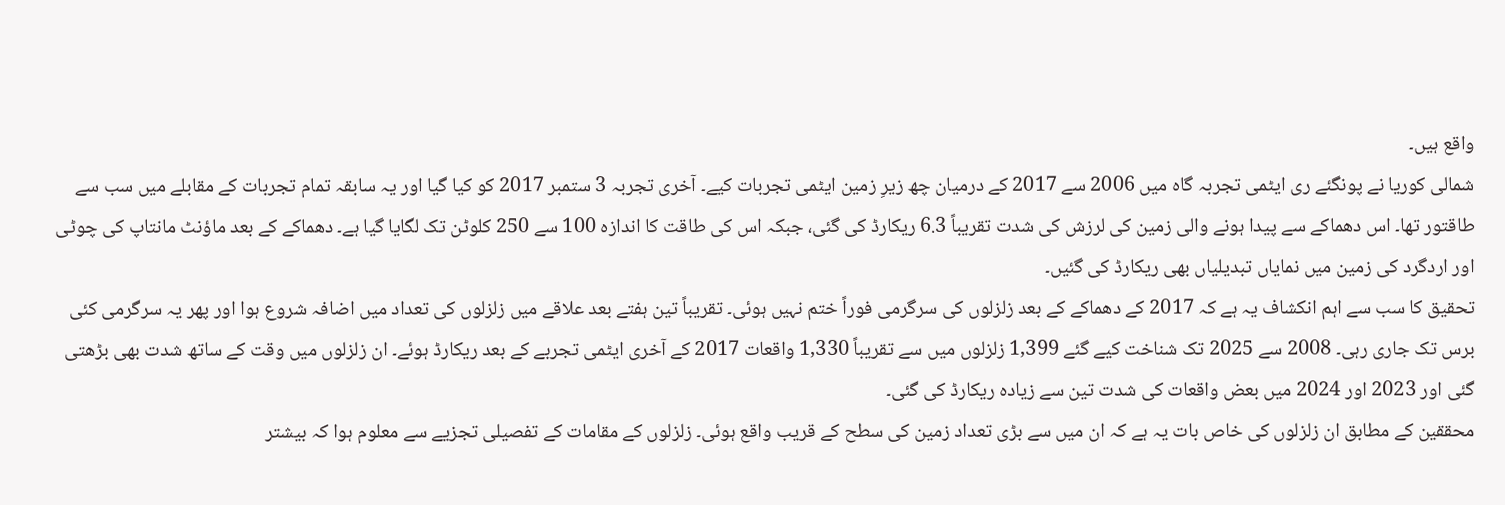واقع ہیں۔
شمالی کوریا نے پونگئے ری ایٹمی تجربہ گاہ میں 2006 سے 2017 کے درمیان چھ زیرِ زمین ایٹمی تجربات کیے۔ آخری تجربہ 3 ستمبر 2017 کو کیا گیا اور یہ سابقہ تمام تجربات کے مقابلے میں سب سے طاقتور تھا۔ اس دھماکے سے پیدا ہونے والی زمین کی لرزش کی شدت تقریباً 6.3 ریکارڈ کی گئی، جبکہ اس کی طاقت کا اندازہ 100 سے 250 کلوٹن تک لگایا گیا ہے۔ دھماکے کے بعد ماؤنٹ مانتاپ کی چوٹی اور اردگرد کی زمین میں نمایاں تبدیلیاں بھی ریکارڈ کی گئیں۔
تحقیق کا سب سے اہم انکشاف یہ ہے کہ 2017 کے دھماکے کے بعد زلزلوں کی سرگرمی فوراً ختم نہیں ہوئی۔ تقریباً تین ہفتے بعد علاقے میں زلزلوں کی تعداد میں اضافہ شروع ہوا اور پھر یہ سرگرمی کئی برس تک جاری رہی۔ 2008 سے 2025 تک شناخت کیے گئے 1,399 زلزلوں میں سے تقریباً 1,330 واقعات 2017 کے آخری ایٹمی تجربے کے بعد ریکارڈ ہوئے۔ ان زلزلوں میں وقت کے ساتھ شدت بھی بڑھتی گئی اور 2023 اور 2024 میں بعض واقعات کی شدت تین سے زیادہ ریکارڈ کی گئی۔
محققین کے مطابق ان زلزلوں کی خاص بات یہ ہے کہ ان میں سے بڑی تعداد زمین کی سطح کے قریب واقع ہوئی۔ زلزلوں کے مقامات کے تفصیلی تجزیے سے معلوم ہوا کہ بیشتر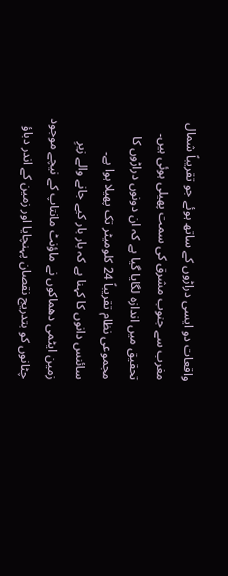واقعات دو ایسی دراڑوں کے ساتھ ہوئے جو تقریباً شمال مغرب سے جنوب مشرق کی سمت پھیلی ہوئی ہیں۔ تحقیق میں اندازہ لگایا گیا ہے کہ ان دونوں دراڑوں کا مجموعی نظام تقریباً 24 کلومیٹر تک پھیلا ہوا ہے۔
سائنس دانوں کا کہنا ہے کہ بار بار کیے جانے والے زیرِ زمین ایٹمی دھماکوں نے ماؤنٹ مانتاپ کے نیچے موجود چٹانوں کو بتدریج نقصان پہنچایا اور زمین کے اندر دباؤ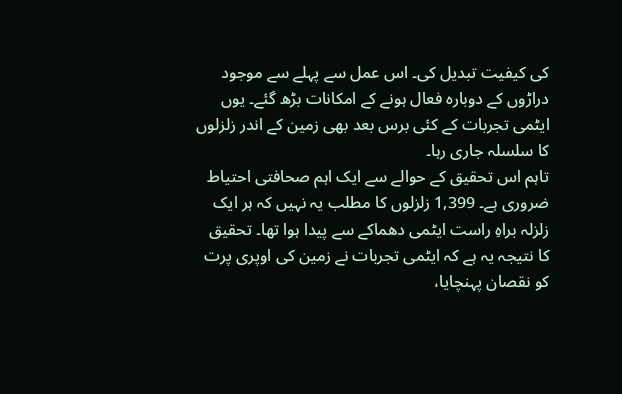کی کیفیت تبدیل کی۔ اس عمل سے پہلے سے موجود دراڑوں کے دوبارہ فعال ہونے کے امکانات بڑھ گئے۔ یوں ایٹمی تجربات کے کئی برس بعد بھی زمین کے اندر زلزلوں کا سلسلہ جاری رہا۔
تاہم اس تحقیق کے حوالے سے ایک اہم صحافتی احتیاط ضروری ہے۔ 1,399 زلزلوں کا مطلب یہ نہیں کہ ہر ایک زلزلہ براہِ راست ایٹمی دھماکے سے پیدا ہوا تھا۔ تحقیق کا نتیجہ یہ ہے کہ ایٹمی تجربات نے زمین کی اوپری پرت کو نقصان پہنچایا،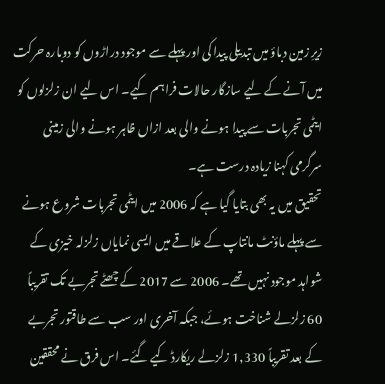زیرِ زمین دباؤ میں تبدیلی پیدا کی اور پہلے سے موجود دراڑوں کو دوبارہ حرکت میں آنے کے لیے سازگار حالات فراہم کیے۔ اس لیے ان زلزلوں کو ایٹمی تجربات سے پیدا ہونے والی بعد ازاں ظاہر ہونے والی زمینی سرگرمی کہنا زیادہ درست ہے۔
تحقیق میں یہ بھی بتایا گیا ہے کہ 2006 میں ایٹمی تجربات شروع ہونے سے پہلے ماؤنٹ مانتاپ کے علاقے میں ایسی نمایاں زلزلہ خیزی کے شواہد موجود نہیں تھے۔ 2006 سے 2017 کے چھٹے تجربے تک تقریباً 60 زلزلے شناخت ہوئے، جبکہ آخری اور سب سے طاقتور تجربے کے بعد تقریباً 1,330 زلزلے ریکارڈ کیے گئے۔ اس فرق نے محققین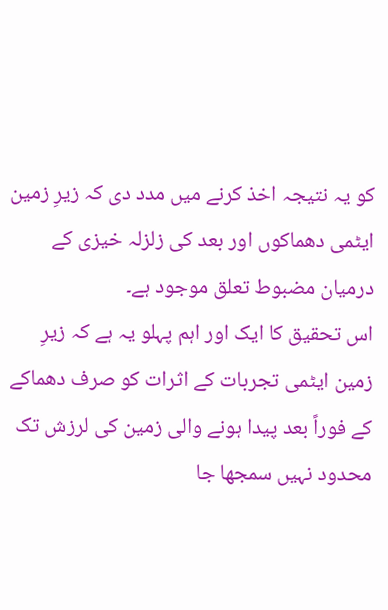کو یہ نتیجہ اخذ کرنے میں مدد دی کہ زیرِ زمین ایٹمی دھماکوں اور بعد کی زلزلہ خیزی کے درمیان مضبوط تعلق موجود ہے۔
اس تحقیق کا ایک اور اہم پہلو یہ ہے کہ زیرِ زمین ایٹمی تجربات کے اثرات کو صرف دھماکے کے فوراً بعد پیدا ہونے والی زمین کی لرزش تک محدود نہیں سمجھا جا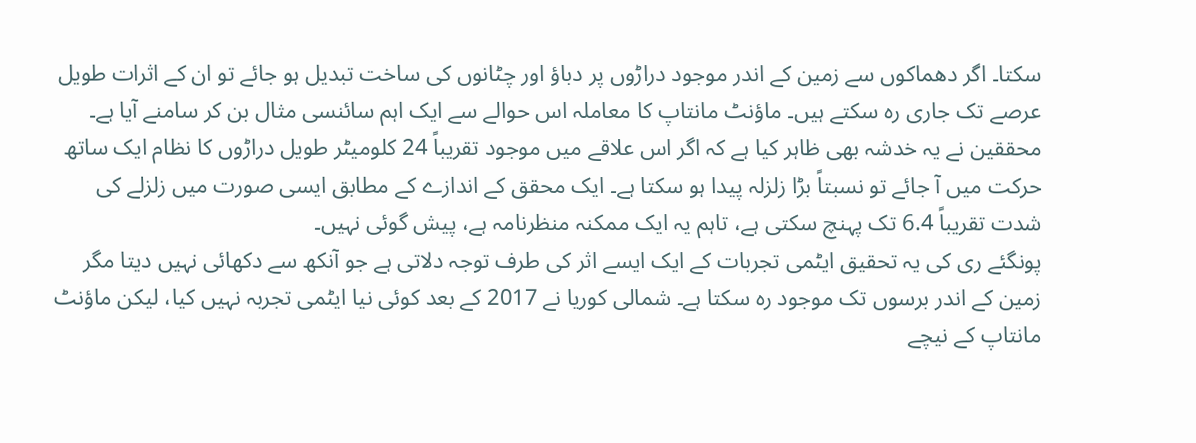سکتا۔ اگر دھماکوں سے زمین کے اندر موجود دراڑوں پر دباؤ اور چٹانوں کی ساخت تبدیل ہو جائے تو ان کے اثرات طویل عرصے تک جاری رہ سکتے ہیں۔ ماؤنٹ مانتاپ کا معاملہ اس حوالے سے ایک اہم سائنسی مثال بن کر سامنے آیا ہے۔
محققین نے یہ خدشہ بھی ظاہر کیا ہے کہ اگر اس علاقے میں موجود تقریباً 24 کلومیٹر طویل دراڑوں کا نظام ایک ساتھ حرکت میں آ جائے تو نسبتاً بڑا زلزلہ پیدا ہو سکتا ہے۔ ایک محقق کے اندازے کے مطابق ایسی صورت میں زلزلے کی شدت تقریباً 6.4 تک پہنچ سکتی ہے، تاہم یہ ایک ممکنہ منظرنامہ ہے، پیش گوئی نہیں۔
پونگئے ری کی یہ تحقیق ایٹمی تجربات کے ایک ایسے اثر کی طرف توجہ دلاتی ہے جو آنکھ سے دکھائی نہیں دیتا مگر زمین کے اندر برسوں تک موجود رہ سکتا ہے۔ شمالی کوریا نے 2017 کے بعد کوئی نیا ایٹمی تجربہ نہیں کیا، لیکن ماؤنٹ مانتاپ کے نیچے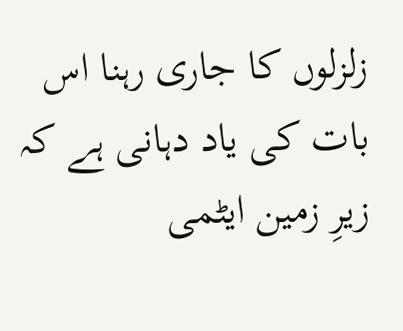زلزلوں کا جاری رہنا اس بات کی یاد دہانی ہے کہ زیرِ زمین ایٹمی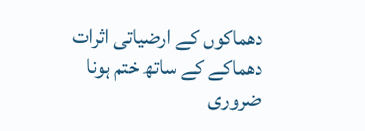دھماکوں کے ارضیاتی اثرات دھماکے کے ساتھ ختم ہونا ضروری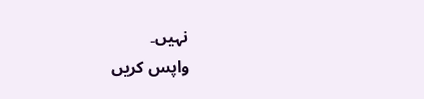نہیں۔
واپس کریں